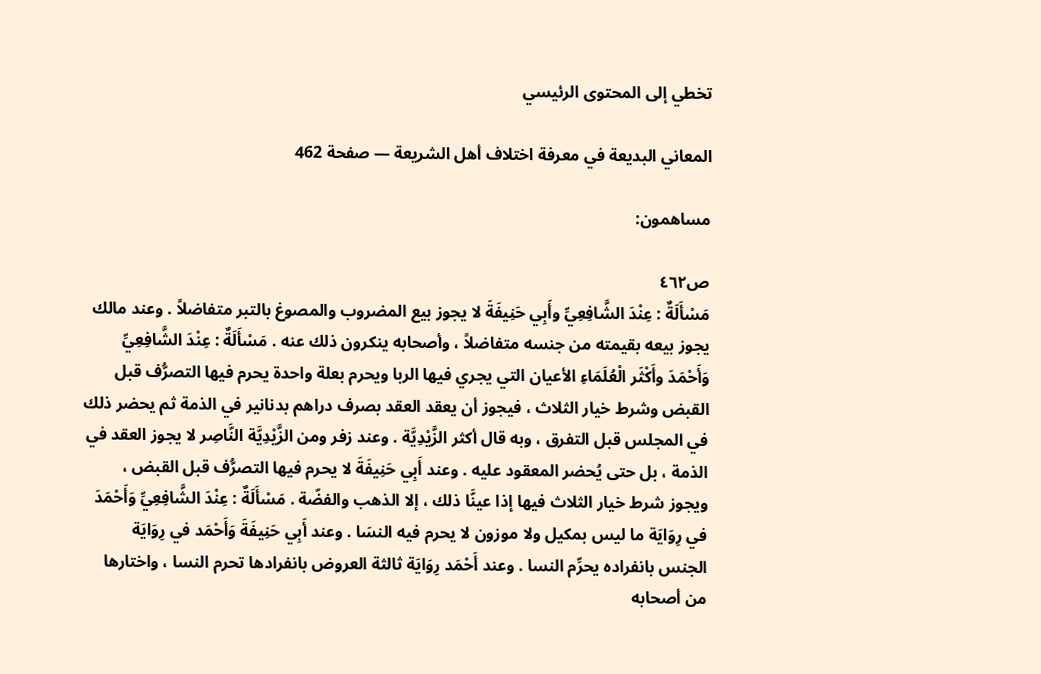تخطي إلى المحتوى الرئيسي

المعاني البديعة في معرفة اختلاف أهل الشريعة — صفحة 462

مساهمون:

ص٤٦٢
مَسْأَلَةٌ : عِنْدَ الشَّافِعِيِّ وأَبِي حَنِيفَةَ لا يجوز بيع المضروب والمصوغ بالتبر متفاضلاً . وعند مالك يجوز بيعه بقيمته من جنسه متفاضلاً ، وأصحابه ينكرون ذلك عنه . مَسْأَلَةٌ : عِنْدَ الشَّافِعِيِّ وَأَحْمَدَ وأَكْثَر الْعُلَمَاءِ الأعيان التي يجري فيها الربا ويحرم بعلة واحدة يحرم فيها التصرُّف قبل القبض وشرط خيار الثلاث ، فيجوز أن يعقد العقد بصرف دراهم بدنانير في الذمة ثم يحضر ذلك في المجلس قبل التفرق ، وبه قال أكثر الزَّيْدِيَّة . وعند زفر ومن الزَّيْدِيَّة النَّاصِر لا يجوز العقد في الذمة ، بل حتى يُحضر المعقود عليه . وعند أَبِي حَنِيفَةَ لا يحرم فيها التصرُّف قبل القبض ، ويجوز شرط خيار الثلاث فيها إذا عينَّا ذلك ، إلا الذهب والفضّة . مَسْأَلَةٌ : عِنْدَ الشَّافِعِيِّ وَأَحْمَدَ في رِوَايَة ما ليس بمكيل ولا موزون لا يحرم فيه النسَا . وعند أَبِي حَنِيفَةَ وَأَحْمَد في رِوَايَة الجنس بانفراده يحرِّم النسا . وعند أَحْمَد رِوَايَة ثالثة العروض بانفرادها تحرم النسا ، واختارها من أصحابه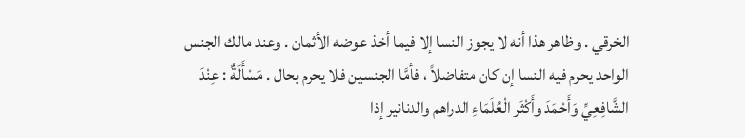الخرقي . وظاهر هذا أنه لا يجوز النسا إلا فيما أخذ عوضه الأثمان . وعند مالك الجنس الواحد يحرم فيه النسا إن كان متفاضلاً ، فأمَّا الجنسين فلا يحرم بحال . مَسْأَلَةٌ : عِنْدَ الشَّافِعِيِّ وَأَحْمَدَ وأَكْثَر الْعُلَمَاءِ الدراهم والدنانير إذا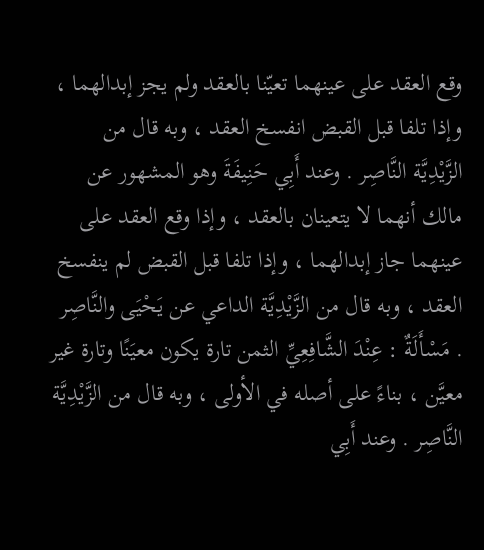وقع العقد على عينهما تعيّنا بالعقد ولم يجز إبدالهما ، وإذا تلفا قبل القبض انفسخ العقد ، وبه قال من الزَّيْدِيَّة النَّاصِر . وعند أَبِي حَنِيفَةَ وهو المشهور عن مالك أنهما لا يتعينان بالعقد ، وإذا وقع العقد على عينهما جاز إبدالهما ، وإذا تلفا قبل القبض لم ينفسخ العقد ، وبه قال من الزَّيْدِيَّة الداعي عن يَحْيَى والنَّاصِر . مَسْأَلَةٌ : عِنْدَ الشَّافِعِيِّ الثمن تارة يكون معيَنًا وتارة غير معيَّن ، بناءً على أصله في الأولى ، وبه قال من الزَّيْدِيَّة النَّاصِر . وعند أَبِي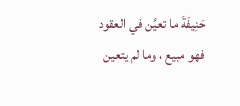حَنِيفَةَ ما تعيَّن في العقود فهو مبيع ، وما لم يتعين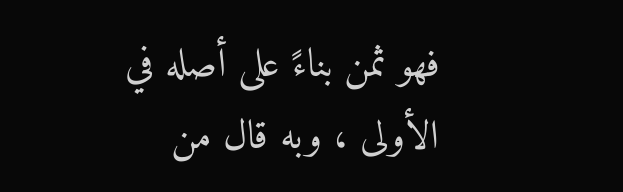فهو ثمن بناءً على أصله في الأولى ، وبه قال من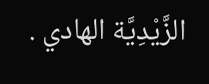الزَّيْدِيَّة الهادي .